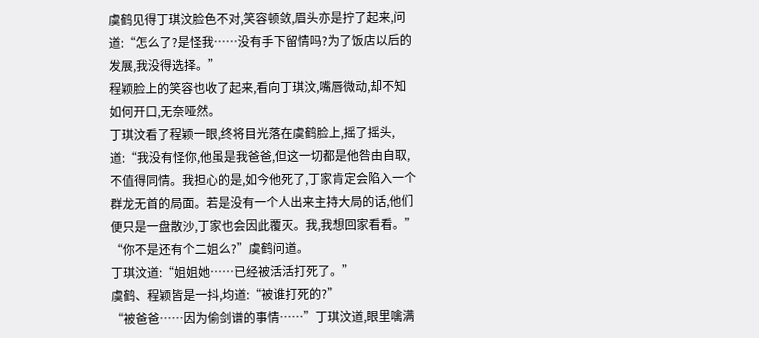虞鹤见得丁琪汶脸色不对,笑容顿敛,眉头亦是拧了起来,问道:“怎么了?是怪我……没有手下留情吗?为了饭店以后的发展,我没得选择。”
程颖脸上的笑容也收了起来,看向丁琪汶,嘴唇微动,却不知如何开口,无奈哑然。
丁琪汶看了程颖一眼,终将目光落在虞鹤脸上,摇了摇头,道:“我没有怪你,他虽是我爸爸,但这一切都是他咎由自取,不值得同情。我担心的是,如今他死了,丁家肯定会陷入一个群龙无首的局面。若是没有一个人出来主持大局的话,他们便只是一盘散沙,丁家也会因此覆灭。我,我想回家看看。”
“你不是还有个二姐么?”虞鹤问道。
丁琪汶道:“姐姐她……已经被活活打死了。”
虞鹤、程颖皆是一抖,均道:“被谁打死的?”
“被爸爸……因为偷剑谱的事情……”丁琪汶道,眼里噙满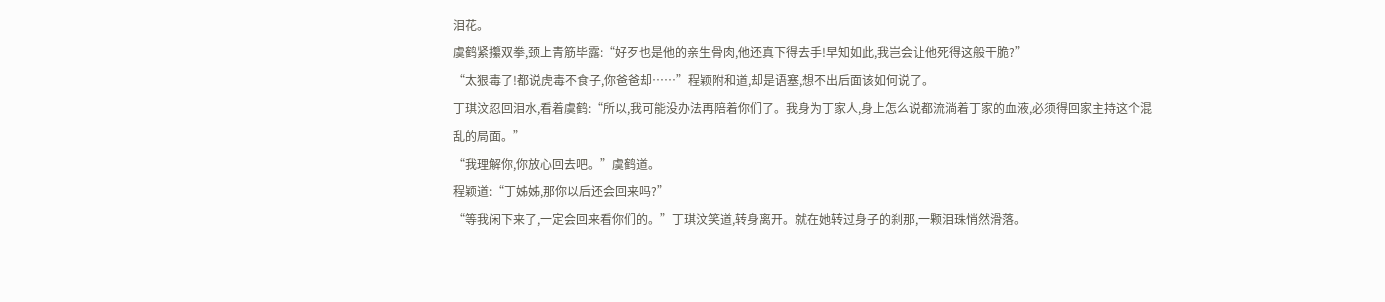泪花。
虞鹤紧攥双拳,颈上青筋毕露:“好歹也是他的亲生骨肉,他还真下得去手!早知如此,我岂会让他死得这般干脆?”
“太狠毒了!都说虎毒不食子,你爸爸却……”程颖附和道,却是语塞,想不出后面该如何说了。
丁琪汶忍回泪水,看着虞鹤:“所以,我可能没办法再陪着你们了。我身为丁家人,身上怎么说都流淌着丁家的血液,必须得回家主持这个混乱的局面。”
“我理解你,你放心回去吧。”虞鹤道。
程颖道:“丁姊姊,那你以后还会回来吗?”
“等我闲下来了,一定会回来看你们的。”丁琪汶笑道,转身离开。就在她转过身子的刹那,一颗泪珠悄然滑落。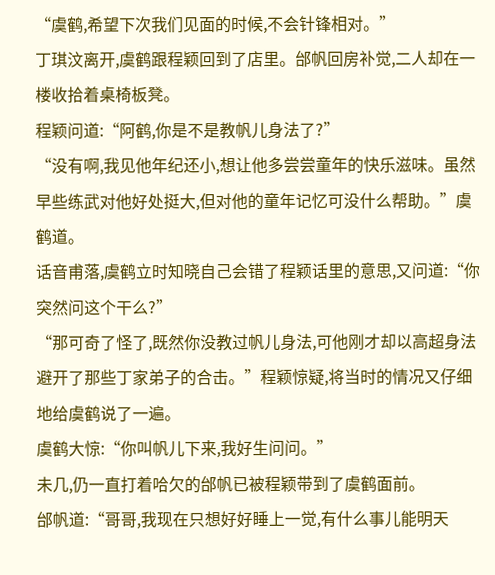“虞鹤,希望下次我们见面的时候,不会针锋相对。”
丁琪汶离开,虞鹤跟程颖回到了店里。邰帆回房补觉,二人却在一楼收拾着桌椅板凳。
程颖问道:“阿鹤,你是不是教帆儿身法了?”
“没有啊,我见他年纪还小,想让他多尝尝童年的快乐滋味。虽然早些练武对他好处挺大,但对他的童年记忆可没什么帮助。”虞鹤道。
话音甫落,虞鹤立时知晓自己会错了程颖话里的意思,又问道:“你突然问这个干么?”
“那可奇了怪了,既然你没教过帆儿身法,可他刚才却以高超身法避开了那些丁家弟子的合击。”程颖惊疑,将当时的情况又仔细地给虞鹤说了一遍。
虞鹤大惊:“你叫帆儿下来,我好生问问。”
未几,仍一直打着哈欠的邰帆已被程颖带到了虞鹤面前。
邰帆道:“哥哥,我现在只想好好睡上一觉,有什么事儿能明天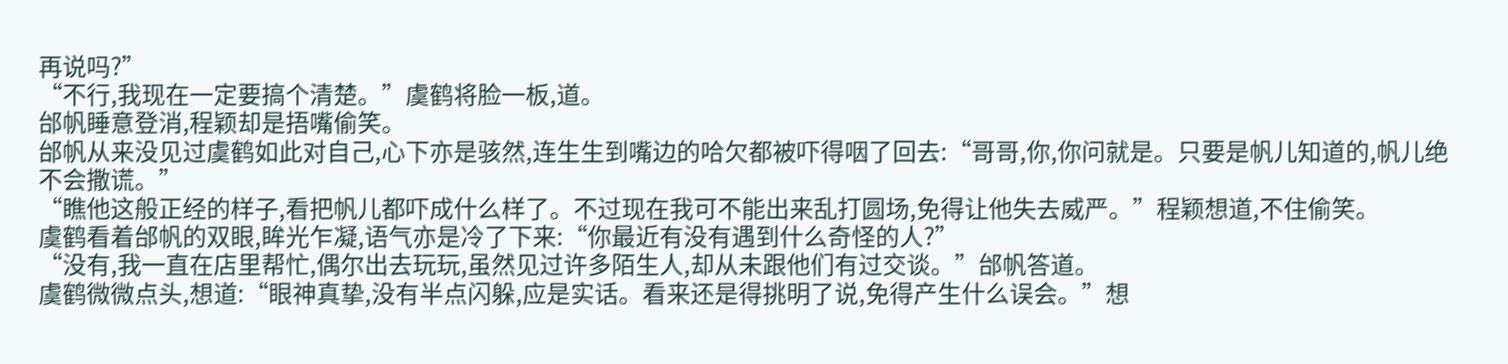再说吗?”
“不行,我现在一定要搞个清楚。”虞鹤将脸一板,道。
邰帆睡意登消,程颖却是捂嘴偷笑。
邰帆从来没见过虞鹤如此对自己,心下亦是骇然,连生生到嘴边的哈欠都被吓得咽了回去:“哥哥,你,你问就是。只要是帆儿知道的,帆儿绝不会撒谎。”
“瞧他这般正经的样子,看把帆儿都吓成什么样了。不过现在我可不能出来乱打圆场,免得让他失去威严。”程颖想道,不住偷笑。
虞鹤看着邰帆的双眼,眸光乍凝,语气亦是冷了下来:“你最近有没有遇到什么奇怪的人?”
“没有,我一直在店里帮忙,偶尔出去玩玩,虽然见过许多陌生人,却从未跟他们有过交谈。”邰帆答道。
虞鹤微微点头,想道:“眼神真挚,没有半点闪躲,应是实话。看来还是得挑明了说,免得产生什么误会。”想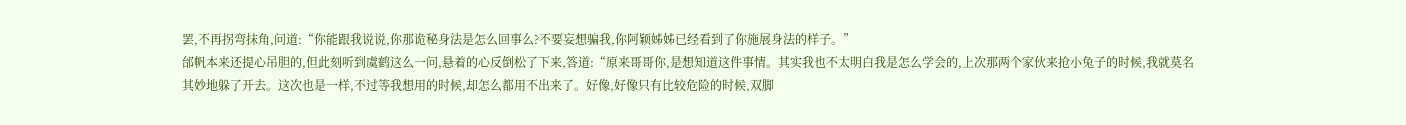罢,不再拐弯抹角,问道:“你能跟我说说,你那诡秘身法是怎么回事么?不要妄想骗我,你阿颖姊姊已经看到了你施展身法的样子。”
邰帆本来还提心吊胆的,但此刻听到虞鹤这么一问,悬着的心反倒松了下来,答道:“原来哥哥你,是想知道这件事情。其实我也不太明白我是怎么学会的,上次那两个家伙来抢小兔子的时候,我就莫名其妙地躲了开去。这次也是一样,不过等我想用的时候,却怎么都用不出来了。好像,好像只有比较危险的时候,双脚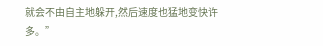就会不由自主地躲开,然后速度也猛地变快许多。”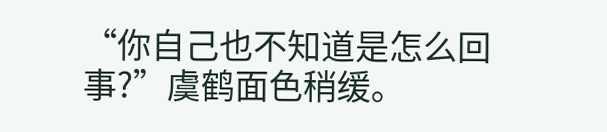“你自己也不知道是怎么回事?”虞鹤面色稍缓。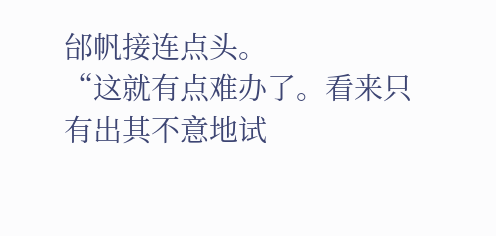邰帆接连点头。
“这就有点难办了。看来只有出其不意地试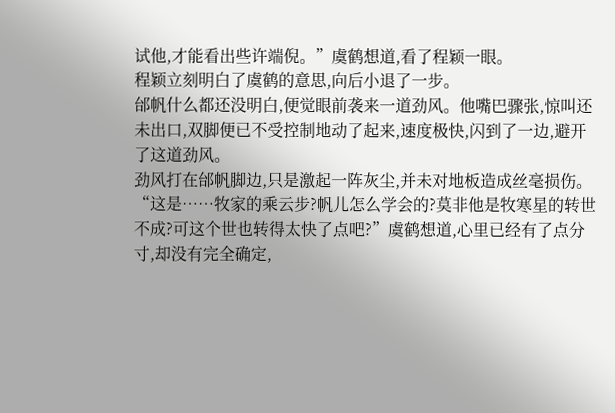试他,才能看出些许端倪。”虞鹤想道,看了程颖一眼。
程颖立刻明白了虞鹤的意思,向后小退了一步。
邰帆什么都还没明白,便觉眼前袭来一道劲风。他嘴巴骤张,惊叫还未出口,双脚便已不受控制地动了起来,速度极快,闪到了一边,避开了这道劲风。
劲风打在邰帆脚边,只是激起一阵灰尘,并未对地板造成丝毫损伤。
“这是……牧家的乘云步?帆儿怎么学会的?莫非他是牧寒星的转世不成?可这个世也转得太快了点吧?”虞鹤想道,心里已经有了点分寸,却没有完全确定,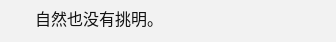自然也没有挑明。